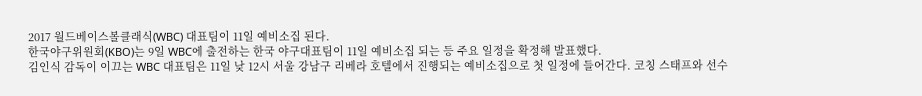2017 월드베이스볼클래식(WBC) 대표팀이 11일 예비소집 된다.
한국야구위원회(KBO)는 9일 WBC에 출전하는 한국 야구대표팀이 11일 예비소집 되는 등 주요 일정을 확정해 발표했다.
김인식 감독이 이끄는 WBC 대표팀은 11일 낮 12시 서울 강남구 리베라 호텔에서 진행되는 예비소집으로 첫 일정에 들어간다. 코칭 스태프와 선수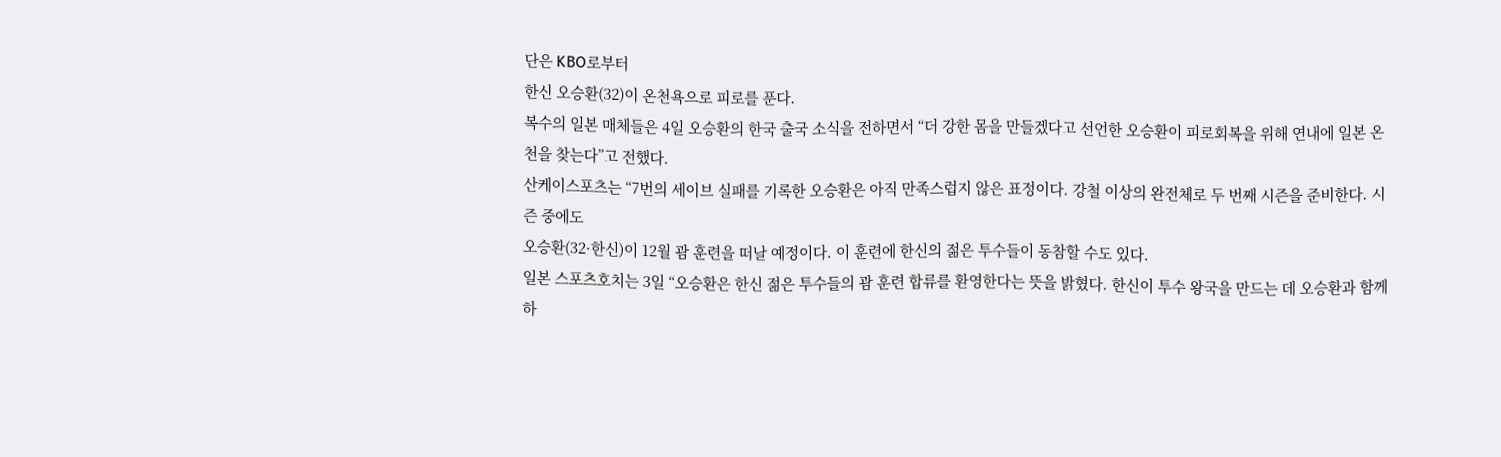단은 KBO로부터
한신 오승환(32)이 온천욕으로 피로를 푼다.
복수의 일본 매체들은 4일 오승환의 한국 출국 소식을 전하면서 “더 강한 몸을 만들겠다고 선언한 오승환이 피로회복을 위해 연내에 일본 온천을 찾는다”고 전했다.
산케이스포츠는 “7번의 세이브 실패를 기록한 오승환은 아직 만족스럽지 않은 표정이다. 강철 이상의 완전체로 두 번째 시즌을 준비한다. 시즌 중에도
오승환(32·한신)이 12월 괌 훈련을 떠날 예정이다. 이 훈련에 한신의 젊은 투수들이 동참할 수도 있다.
일본 스포츠호치는 3일 “오승환은 한신 젊은 투수들의 괌 훈련 합류를 환영한다는 뜻을 밝혔다. 한신이 투수 왕국을 만드는 데 오승환과 함께하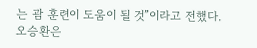는 괌 훈련이 도움이 될 것”이라고 전했다.
오승환은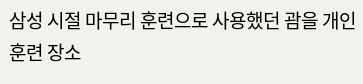삼성 시절 마무리 훈련으로 사용했던 괌을 개인 훈련 장소